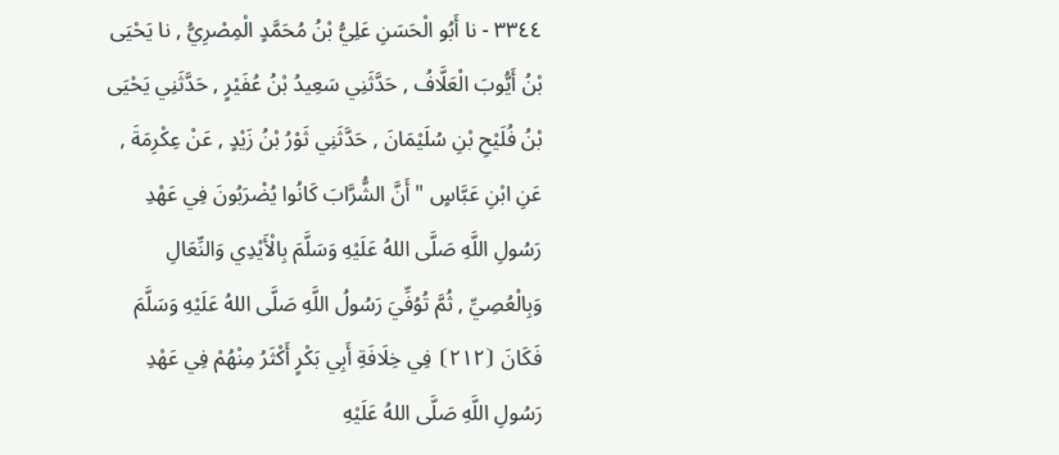٣٣٤٤ - نا أَبُو الْحَسَنِ عَلِيُّ بْنُ مُحَمَّدٍ الْمِصْرِيُّ , نا يَحْيَى بْنُ أَيُّوبَ الْعَلَّافُ , حَدَّثَنِي سَعِيدُ بْنُ عُفَيْرٍ , حَدَّثَنِي يَحْيَى بْنُ فُلَيْحِ بْنِ سُلَيْمَانَ , حَدَّثَنِي ثَوْرُ بْنُ زَيْدٍ , عَنْ عِكْرِمَةَ , عَنِ ابْنِ عَبَّاسٍ " أَنَّ الشُّرَّابَ كَانُوا يُضْرَبُونَ فِي عَهْدِ رَسُولِ اللَّهِ صَلَّى اللهُ عَلَيْهِ وَسَلَّمَ بِالْأَيْدِي وَالنِّعَالِ وَبِالْعُصِيِّ , ثُمَّ تُوُفِّيَ رَسُولُ اللَّهِ صَلَّى اللهُ عَلَيْهِ وَسَلَّمَ فَكَانَ ⦗٢١٢⦘ فِي خِلَافَةِ أَبِي بَكْرٍ أَكْثَرُ مِنْهُمْ فِي عَهْدِ رَسُولِ اللَّهِ صَلَّى اللهُ عَلَيْهِ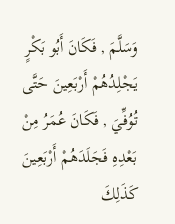وَسَلَّمَ , فَكَانَ أَبُو بَكْرٍ يَجْلِدُهُمْ أَرْبَعِينَ حَتَّى تُوُفِّيَ , فَكَانَ عُمَرُ مِنْ بَعْدِهِ فَجَلَدَهُمْ أَرْبَعِينَ كَذَلِكَ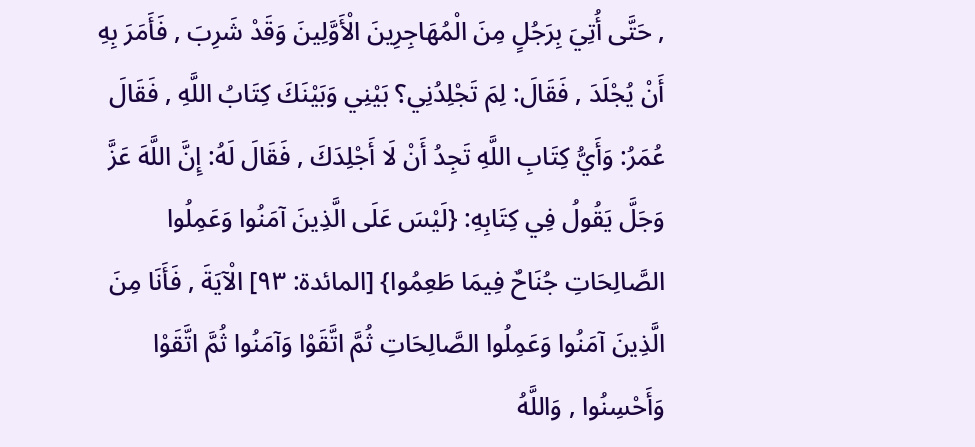, حَتَّى أُتِيَ بِرَجُلٍ مِنَ الْمُهَاجِرِينَ الْأَوَّلِينَ وَقَدْ شَرِبَ , فَأَمَرَ بِهِ أَنْ يُجْلَدَ , فَقَالَ: لِمَ تَجْلِدُنِي؟ بَيْنِي وَبَيْنَكَ كِتَابُ اللَّهِ , فَقَالَ عُمَرُ: وَأَيُّ كِتَابِ اللَّهِ تَجِدُ أَنْ لَا أَجْلِدَكَ , فَقَالَ لَهُ: إِنَّ اللَّهَ عَزَّ وَجَلَّ يَقُولُ فِي كِتَابِهِ: {لَيْسَ عَلَى الَّذِينَ آمَنُوا وَعَمِلُوا الصَّالِحَاتِ جُنَاحٌ فِيمَا طَعِمُوا} [المائدة: ٩٣] الْآيَةَ , فَأَنَا مِنَ الَّذِينَ آمَنُوا وَعَمِلُوا الصَّالِحَاتِ ثُمَّ اتَّقَوْا وَآمَنُوا ثُمَّ اتَّقَوْا وَأَحْسِنُوا , وَاللَّهُ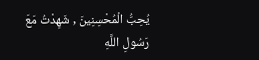يُحِبُّ الْمُحْسِنِينَ , شَهِدْتُ مَعَ رَسُولِ اللَّهِ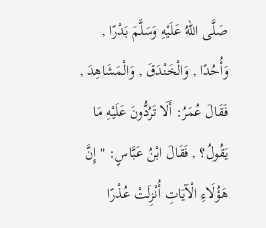صَلَّى اللهُ عَلَيْهِ وَسَلَّمَ بَدْرًا , وَأُحُدًا , وَالْخَنْدَقَ , وَالْمَشَاهِدَ , فَقَالَ عُمَرُ: أَلَا تَرُدُّونَ عَلَيْهِ مَا يَقُولُ؟ , فَقَالَ ابْنُ عَبَّاسٍ: " إِنَّ هَؤُلَاءِ الْآيَاتِ أُنْزِلَتْ عُذْرًا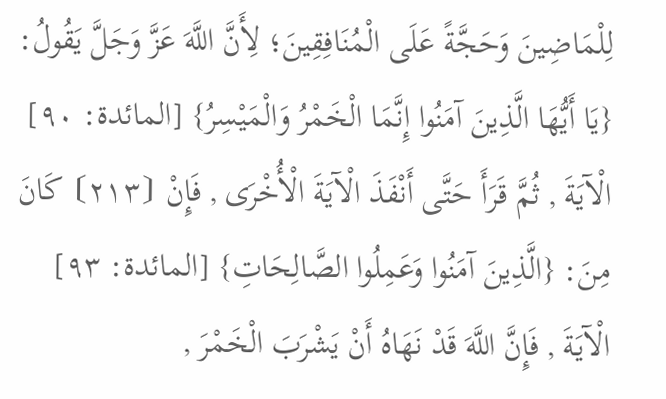لِلْمَاضِينَ وَحَجَّةً عَلَى الْمُنَافِقِينَ؛ لِأَنَّ اللَّهَ عَزَّ وَجَلَّ يَقُولُ: {يَا أَيُّهَا الَّذِينَ آمَنُوا إِنَّمَا الْخَمْرُ وَالْمَيْسِرُ} [المائدة: ٩٠] الْآيَةَ , ثُمَّ قَرَأَ حَتَّى أَنْفَذَ الْآيَةَ الْأُخْرَى , فَإِنْ ⦗٢١٣⦘ كَانَ مِنَ: {الَّذِينَ آمَنُوا وَعَمِلُوا الصَّالِحَاتِ} [المائدة: ٩٣] الْآيَةَ , فَإِنَّ اللَّهَ قَدْ نَهَاهُ أَنْ يَشْرَبَ الْخَمْرَ ,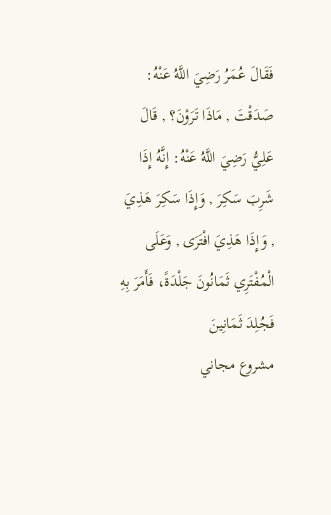فَقَالَ عُمَرُ رَضِيَ اللَّهُ عَنْهُ: صَدَقْتَ , مَاذَا تَرَوْنَ؟ , قَالَ عَلِيُّ رَضِيَ اللَّهُ عَنْهُ: إِنَّهُ إِذَا شَرِبَ سَكِرَ , وَإِذَا سَكِرَ هَذِيَ , وَإِذَا هَذِيَ افْتَرَى , وَعَلَى الْمُفْتَرِي ثَمَانُونَ جَلْدَةً، فَأَمَرَ بِهِ فَجُلِدَ ثَمَانِينَ
مشروع مجاني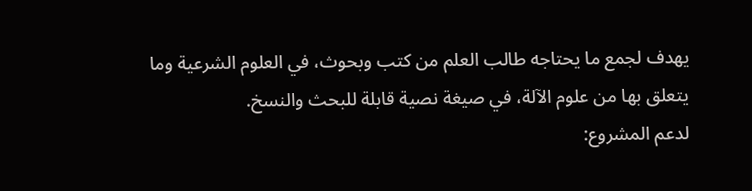يهدف لجمع ما يحتاجه طالب العلم من كتب وبحوث، في العلوم الشرعية وما يتعلق بها من علوم الآلة، في صيغة نصية قابلة للبحث والنسخ.
لدعم المشروع: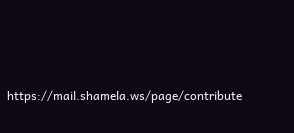https://mail.shamela.ws/page/contribute